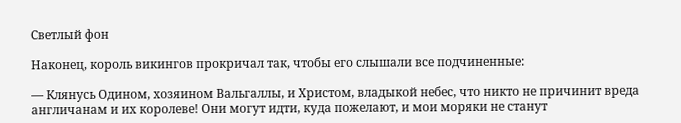Светлый фон

Наконец, король викингов прокричал так, чтобы его слышали все подчиненные:

— Клянусь Одином, хозяином Вальгаллы, и Христом, владыкой небес, что никто не причинит вреда англичанам и их королеве! Они могут идти, куда пожелают, и мои моряки не станут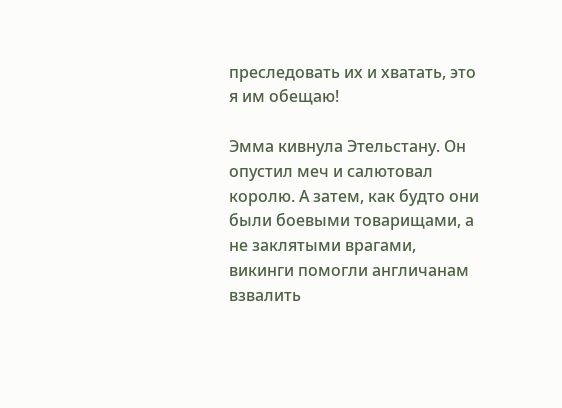преследовать их и хватать, это я им обещаю!

Эмма кивнула Этельстану. Он опустил меч и салютовал королю. А затем, как будто они были боевыми товарищами, а не заклятыми врагами, викинги помогли англичанам взвалить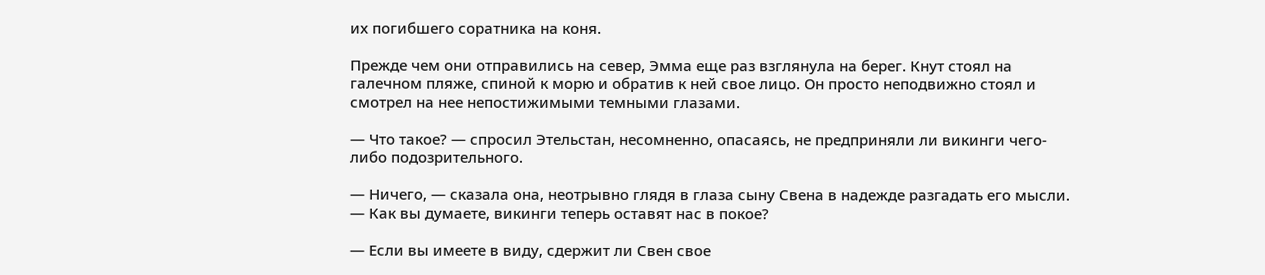их погибшего соратника на коня.

Прежде чем они отправились на север, Эмма еще раз взглянула на берег. Кнут стоял на галечном пляже, спиной к морю и обратив к ней свое лицо. Он просто неподвижно стоял и смотрел на нее непостижимыми темными глазами.

— Что такое? — спросил Этельстан, несомненно, опасаясь, не предприняли ли викинги чего-либо подозрительного.

— Ничего, — сказала она, неотрывно глядя в глаза сыну Свена в надежде разгадать его мысли. — Как вы думаете, викинги теперь оставят нас в покое?

— Если вы имеете в виду, сдержит ли Свен свое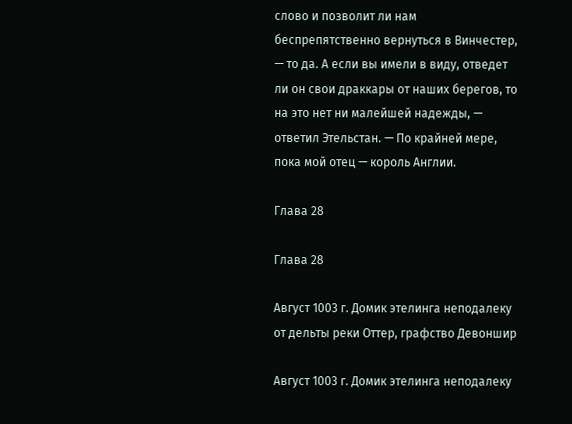слово и позволит ли нам беспрепятственно вернуться в Винчестер, — то да. А если вы имели в виду, отведет ли он свои драккары от наших берегов, то на это нет ни малейшей надежды, — ответил Этельстан. — По крайней мере, пока мой отец — король Англии.

Глава 28

Глава 28

Август 1003 г. Домик этелинга неподалеку от дельты реки Оттер, графство Девоншир

Август 1003 г. Домик этелинга неподалеку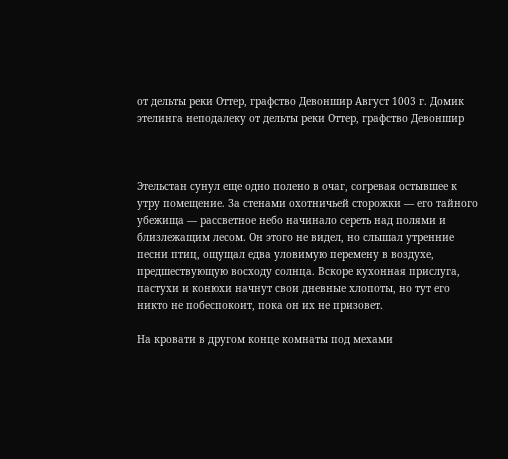от дельты реки Оттер, графство Девоншир Август 1003 г. Домик этелинга неподалеку от дельты реки Оттер, графство Девоншир



Этельстан сунул еще одно полено в очаг, согревая остывшее к утру помещение. За стенами охотничьей сторожки — его тайного убежища — рассветное небо начинало сереть над полями и близлежащим лесом. Он этого не видел, но слышал утренние песни птиц, ощущал едва уловимую перемену в воздухе, предшествующую восходу солнца. Вскоре кухонная прислуга, пастухи и конюхи начнут свои дневные хлопоты, но тут его никто не побеспокоит, пока он их не призовет.

На кровати в другом конце комнаты под мехами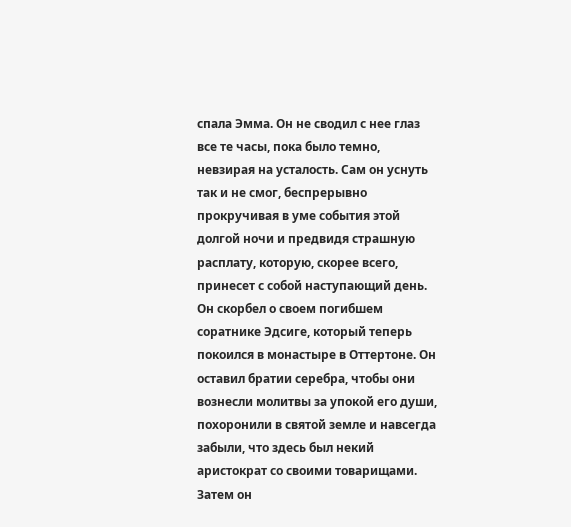спала Эмма. Он не сводил с нее глаз все те часы, пока было темно, невзирая на усталость. Сам он уснуть так и не смог, беспрерывно прокручивая в уме события этой долгой ночи и предвидя страшную расплату, которую, скорее всего, принесет с собой наступающий день. Он скорбел о своем погибшем соратнике Эдсиге, который теперь покоился в монастыре в Оттертоне. Он оставил братии серебра, чтобы они вознесли молитвы за упокой его души, похоронили в святой земле и навсегда забыли, что здесь был некий аристократ со своими товарищами. Затем он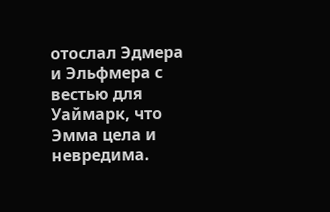отослал Эдмера и Эльфмера с вестью для Уаймарк, что Эмма цела и невредима.